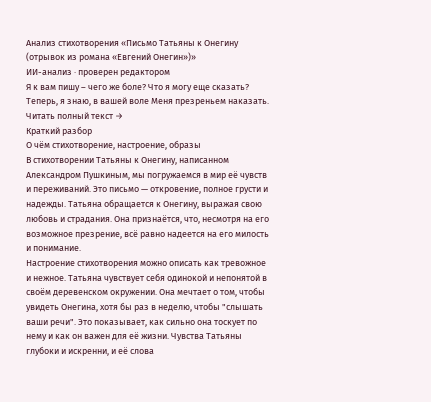Анализ стихотворения «Письмо Татьяны к Онегину (отрывок из романа «Евгений Онегин»)»
ИИ-анализ · проверен редактором
Я к вам пишу – чего же боле? Что я могу еще сказать? Теперь, я знаю, в вашей воле Меня презреньем наказать.
Читать полный текст →
Краткий разбор
О чём стихотворение, настроение, образы
В стихотворении Татьяны к Онегину, написанном Александром Пушкиным, мы погружаемся в мир её чувств и переживаний. Это письмо — откровение, полное грусти и надежды. Татьяна обращается к Онегину, выражая свою любовь и страдания. Она признаётся, что, несмотря на его возможное презрение, всё равно надеется на его милость и понимание.
Настроение стихотворения можно описать как тревожное и нежное. Татьяна чувствует себя одинокой и непонятой в своём деревенском окружении. Она мечтает о том, чтобы увидеть Онегина, хотя бы раз в неделю, чтобы "слышать ваши речи". Это показывает, как сильно она тоскует по нему и как он важен для её жизни. Чувства Татьяны глубоки и искренни, и её слова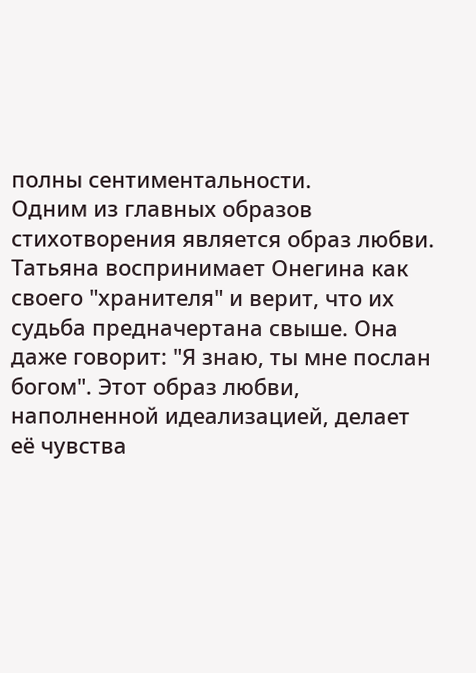полны сентиментальности.
Одним из главных образов стихотворения является образ любви. Татьяна воспринимает Онегина как своего "хранителя" и верит, что их судьба предначертана свыше. Она даже говорит: "Я знаю, ты мне послан богом". Этот образ любви, наполненной идеализацией, делает её чувства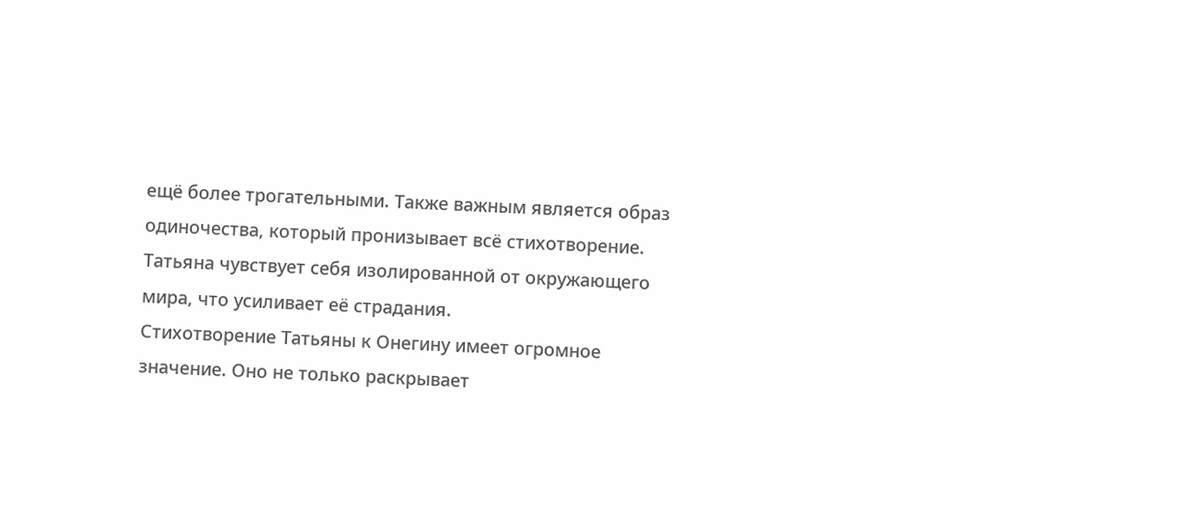ещё более трогательными. Также важным является образ одиночества, который пронизывает всё стихотворение. Татьяна чувствует себя изолированной от окружающего мира, что усиливает её страдания.
Стихотворение Татьяны к Онегину имеет огромное значение. Оно не только раскрывает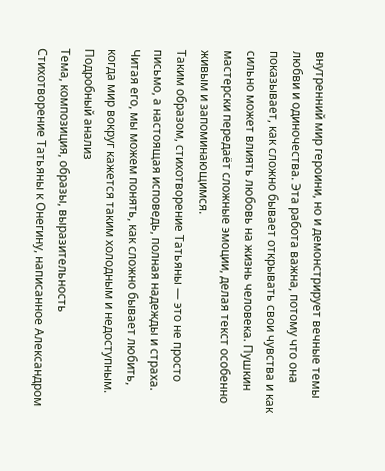внутренний мир героини, но и демонстрирует вечные темы любви и одиночества. Эта работа важна, потому что она показывает, как сложно бывает открывать свои чувства и как сильно может влиять любовь на жизнь человека. Пушкин мастерски передаёт сложные эмоции, делая текст особенно живым и запоминающимся.
Таким образом, стихотворение Татьяны — это не просто письмо, а настоящая исповедь, полная надежды и страха. Читая его, мы можем понять, как сложно бывает любить, когда мир вокруг кажется таким холодным и недоступным.
Подробный анализ
Тема, композиция, образы, выразительность
Стихотворение Татьяны к Онегину, написанное Александром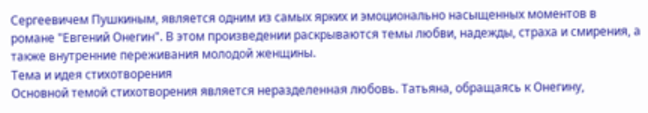Сергеевичем Пушкиным, является одним из самых ярких и эмоционально насыщенных моментов в романе "Евгений Онегин". В этом произведении раскрываются темы любви, надежды, страха и смирения, а также внутренние переживания молодой женщины.
Тема и идея стихотворения
Основной темой стихотворения является неразделенная любовь. Татьяна, обращаясь к Онегину,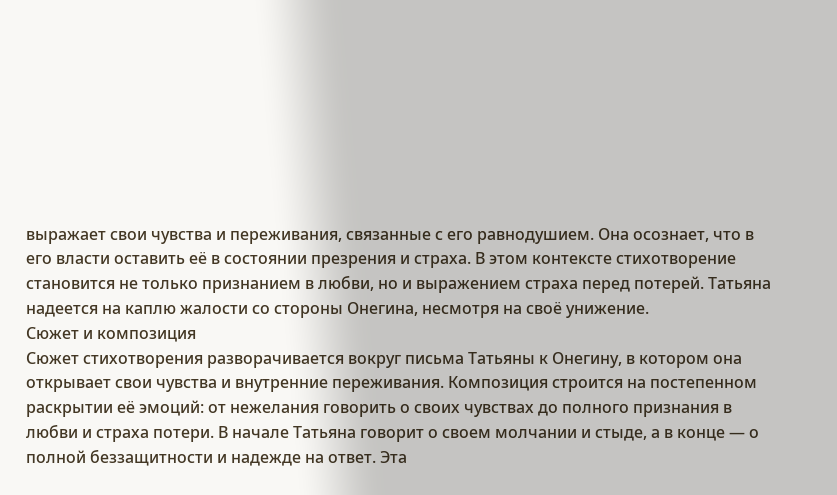выражает свои чувства и переживания, связанные с его равнодушием. Она осознает, что в его власти оставить её в состоянии презрения и страха. В этом контексте стихотворение становится не только признанием в любви, но и выражением страха перед потерей. Татьяна надеется на каплю жалости со стороны Онегина, несмотря на своё унижение.
Сюжет и композиция
Сюжет стихотворения разворачивается вокруг письма Татьяны к Онегину, в котором она открывает свои чувства и внутренние переживания. Композиция строится на постепенном раскрытии её эмоций: от нежелания говорить о своих чувствах до полного признания в любви и страха потери. В начале Татьяна говорит о своем молчании и стыде, а в конце — о полной беззащитности и надежде на ответ. Эта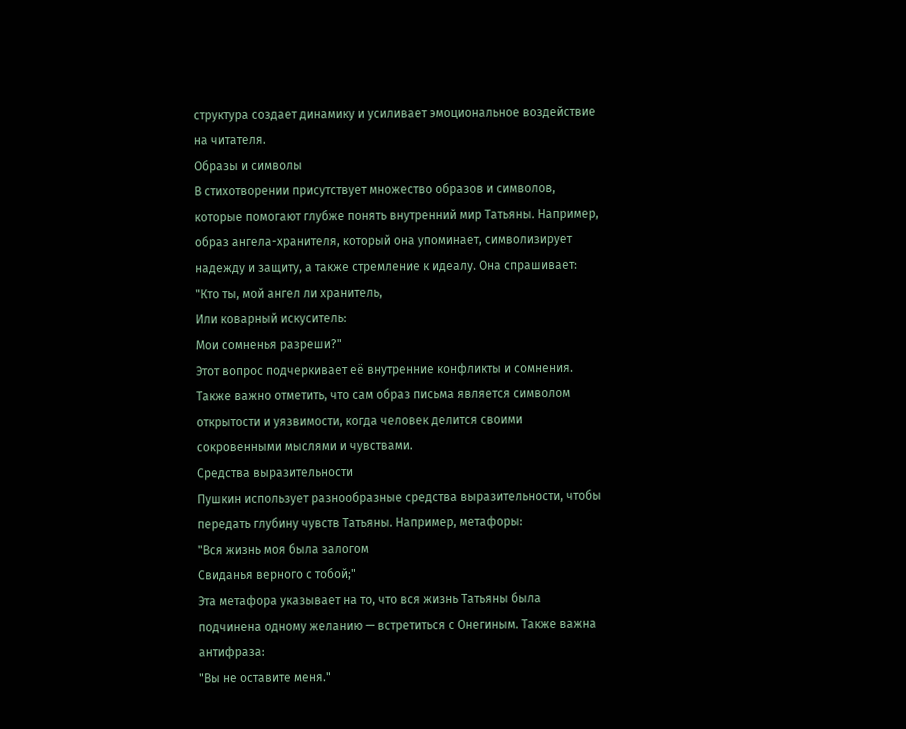структура создает динамику и усиливает эмоциональное воздействие на читателя.
Образы и символы
В стихотворении присутствует множество образов и символов, которые помогают глубже понять внутренний мир Татьяны. Например, образ ангела-хранителя, который она упоминает, символизирует надежду и защиту, а также стремление к идеалу. Она спрашивает:
"Кто ты, мой ангел ли хранитель,
Или коварный искуситель:
Мои сомненья разреши?"
Этот вопрос подчеркивает её внутренние конфликты и сомнения. Также важно отметить, что сам образ письма является символом открытости и уязвимости, когда человек делится своими сокровенными мыслями и чувствами.
Средства выразительности
Пушкин использует разнообразные средства выразительности, чтобы передать глубину чувств Татьяны. Например, метафоры:
"Вся жизнь моя была залогом
Свиданья верного с тобой;"
Эта метафора указывает на то, что вся жизнь Татьяны была подчинена одному желанию — встретиться с Онегиным. Также важна антифраза:
"Вы не оставите меня."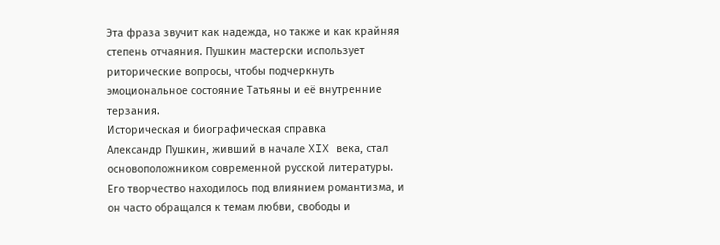Эта фраза звучит как надежда, но также и как крайняя степень отчаяния. Пушкин мастерски использует риторические вопросы, чтобы подчеркнуть эмоциональное состояние Татьяны и её внутренние терзания.
Историческая и биографическая справка
Александр Пушкин, живший в начале XIX века, стал основоположником современной русской литературы. Его творчество находилось под влиянием романтизма, и он часто обращался к темам любви, свободы и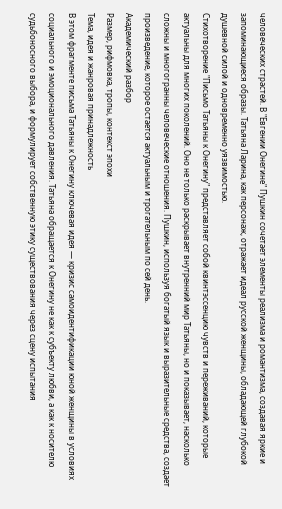человеческих страстей. В "Евгении Онегине" Пушкин сочетает элементы реализма и романтизма, создавая яркие и запоминающиеся образы. Татьяна Ларина, как персонаж, отражает идеал русской женщины, обладающей глубокой душевной силой и одновременно уязвимостью.
Стихотворение "Письмо Татьяны к Онегину" представляет собой квинтэссенцию чувств и переживаний, которые актуальны для многих поколений. Оно не только раскрывает внутренний мир Татьяны, но и показывает, насколько сложны и многогранны человеческие отношения. Пушкин, используя богатый язык и выразительные средства, создает произведение, которое остается актуальным и трогательным по сей день.
Академический разбор
Размер, рифмовка, тропы, контекст эпохи
Тема, идея и жанровая принадлежность
В этом фрагменте письма Татьяны к Онегину ключевая идея — кризис самоидентификации юной женщины в условиях социального и эмоционального давления. Татьяна обращается к Онегину не как к субъекту любви, а как к носителю судьбоносного выбора, и формулирует собственную этику существования через сцену испытания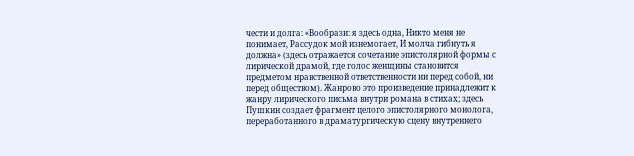чести и долга: «Вообрази: я здесь одна, Никто меня не понимает, Рассудок мой изнемогает, И молча гибнуть я должна» (здесь отражается сочетание эпистолярной формы с лирической драмой, где голос женщины становится предметом нравственной ответственности ни перед собой, ни перед обществом). Жанрово это произведение принадлежит к жанру лирического письма внутри романа в стихах; здесь Пушкин создает фрагмент целого эпистолярного монолога, переработанного в драматургическую сцену внутреннего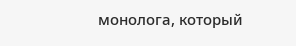монолога, который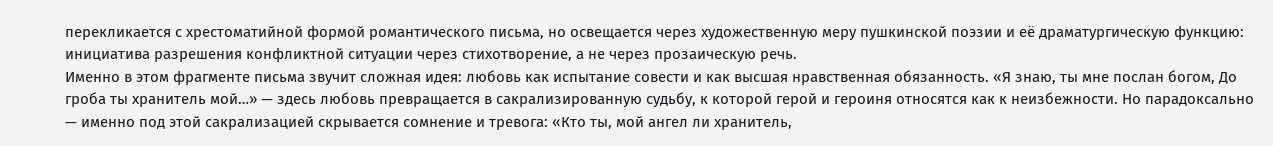перекликается с хрестоматийной формой романтического письма, но освещается через художественную меру пушкинской поэзии и её драматургическую функцию: инициатива разрешения конфликтной ситуации через стихотворение, а не через прозаическую речь.
Именно в этом фрагменте письма звучит сложная идея: любовь как испытание совести и как высшая нравственная обязанность. «Я знаю, ты мне послан богом, До гроба ты хранитель мой…» — здесь любовь превращается в сакрализированную судьбу, к которой герой и героиня относятся как к неизбежности. Но парадоксально — именно под этой сакрализацией скрывается сомнение и тревога: «Кто ты, мой ангел ли хранитель,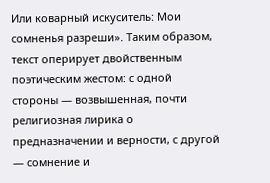Или коварный искуситель: Мои сомненья разреши». Таким образом, текст оперирует двойственным поэтическим жестом: с одной стороны — возвышенная, почти религиозная лирика о предназначении и верности, с другой — сомнение и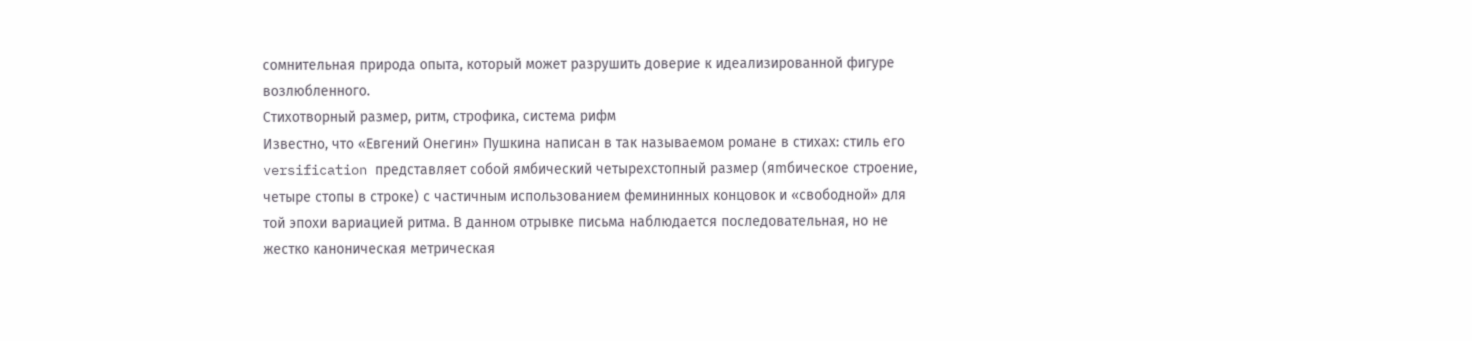сомнительная природа опыта, который может разрушить доверие к идеализированной фигуре возлюбленного.
Стихотворный размер, ритм, строфика, система рифм
Известно, что «Евгений Онегин» Пушкина написан в так называемом романе в стихах: стиль его versification представляет собой ямбический четырехстопный размер (яmбическое строение, четыре стопы в строке) с частичным использованием фемининных концовок и «свободной» для той эпохи вариацией ритма. В данном отрывке письма наблюдается последовательная, но не жестко каноническая метрическая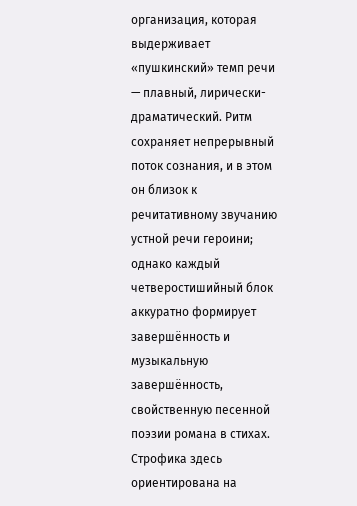организация, которая выдерживает «пушкинский» темп речи — плавный, лирически-драматический. Ритм сохраняет непрерывный поток сознания, и в этом он близок к речитативному звучанию устной речи героини; однако каждый четверостишийный блок аккуратно формирует завершённость и музыкальную завершённость, свойственную песенной поэзии романа в стихах.
Строфика здесь ориентирована на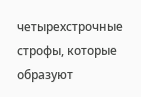четырехстрочные строфы, которые образуют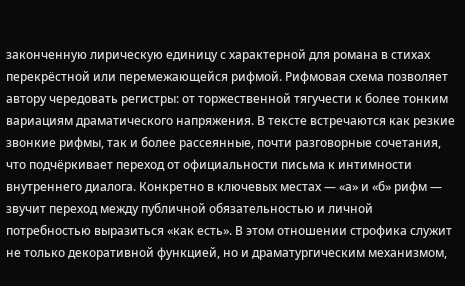законченную лирическую единицу с характерной для романа в стихах перекрёстной или перемежающейся рифмой. Рифмовая схема позволяет автору чередовать регистры: от торжественной тягучести к более тонким вариациям драматического напряжения. В тексте встречаются как резкие звонкие рифмы, так и более рассеянные, почти разговорные сочетания, что подчёркивает переход от официальности письма к интимности внутреннего диалога. Конкретно в ключевых местах — «а» и «б» рифм — звучит переход между публичной обязательностью и личной потребностью выразиться «как есть». В этом отношении строфика служит не только декоративной функцией, но и драматургическим механизмом,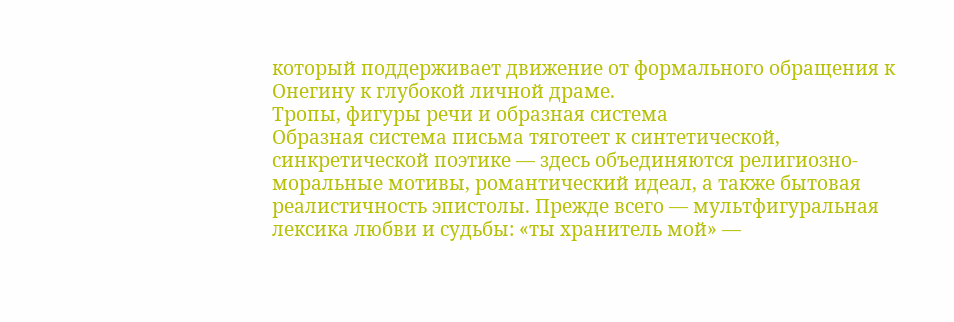который поддерживает движение от формального обращения к Онегину к глубокой личной драме.
Тропы, фигуры речи и образная система
Образная система письма тяготеет к синтетической, синкретической поэтике — здесь объединяются религиозно-моральные мотивы, романтический идеал, а также бытовая реалистичность эпистолы. Прежде всего — мультфигуральная лексика любви и судьбы: «ты хранитель мой» —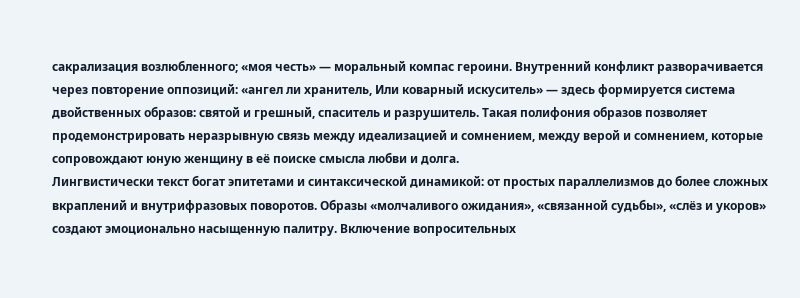сакрализация возлюбленного; «моя честь» — моральный компас героини. Внутренний конфликт разворачивается через повторение оппозиций: «ангел ли хранитель, Или коварный искуситель» — здесь формируется система двойственных образов: святой и грешный, спаситель и разрушитель. Такая полифония образов позволяет продемонстрировать неразрывную связь между идеализацией и сомнением, между верой и сомнением, которые сопровождают юную женщину в её поиске смысла любви и долга.
Лингвистически текст богат эпитетами и синтаксической динамикой: от простых параллелизмов до более сложных вкраплений и внутрифразовых поворотов. Образы «молчаливого ожидания», «связанной судьбы», «слёз и укоров» создают эмоционально насыщенную палитру. Включение вопросительных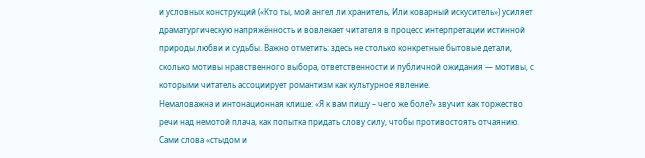и условных конструкций («Кто ты, мой ангел ли хранитель, Или коварный искуситель») усиляет драматургическую напряжённость и вовлекает читателя в процесс интерпретации истинной природы любви и судьбы. Важно отметить: здесь не столько конкретные бытовые детали, сколько мотивы нравственного выбора, ответственности и публичной ожидания — мотивы, с которыми читатель ассоциирует романтизм как культурное явление.
Немаловажна и интонационная клише: «Я к вам пишу – чего же боле?» звучит как торжество речи над немотой плача, как попытка придать слову силу, чтобы противостоять отчаянию. Сами слова «стыдом и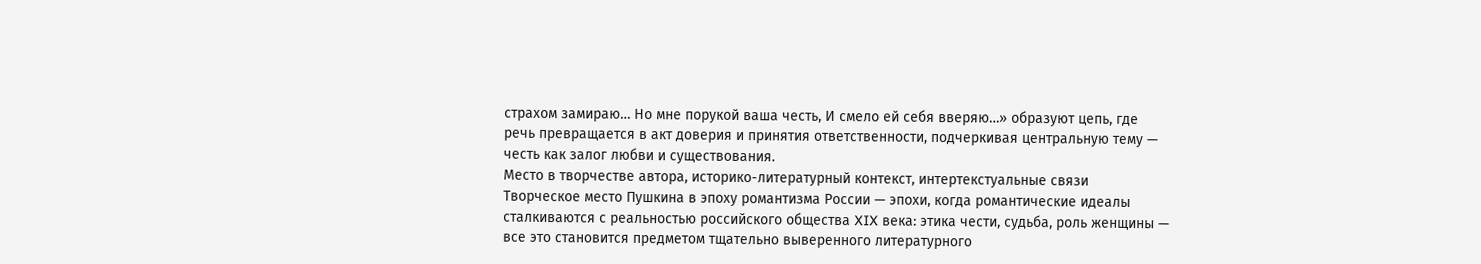страхом замираю… Но мне порукой ваша честь, И смело ей себя вверяю…» образуют цепь, где речь превращается в акт доверия и принятия ответственности, подчеркивая центральную тему — честь как залог любви и существования.
Место в творчестве автора, историко-литературный контекст, интертекстуальные связи
Творческое место Пушкина в эпоху романтизма России — эпохи, когда романтические идеалы сталкиваются с реальностью российского общества XIX века: этика чести, судьба, роль женщины — все это становится предметом тщательно выверенного литературного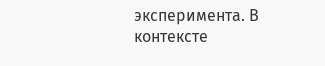эксперимента. В контексте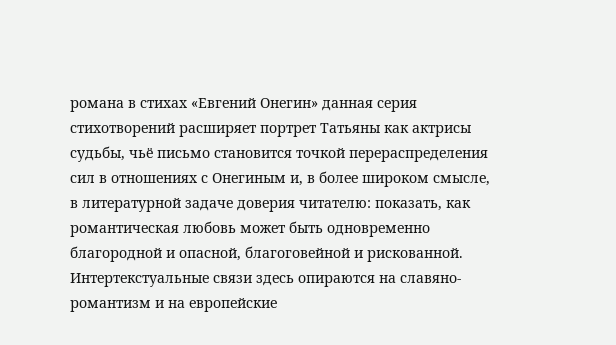романа в стихах «Евгений Онегин» данная серия стихотворений расширяет портрет Татьяны как актрисы судьбы, чьё письмо становится точкой перераспределения сил в отношениях с Онегиным и, в более широком смысле, в литературной задаче доверия читателю: показать, как романтическая любовь может быть одновременно благородной и опасной, благоговейной и рискованной.
Интертекстуальные связи здесь опираются на славяно-романтизм и на европейские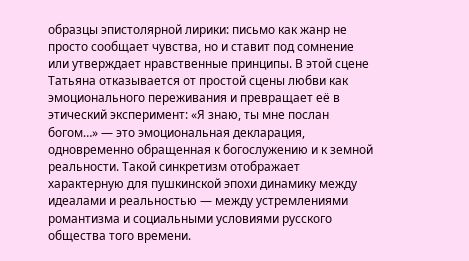образцы эпистолярной лирики: письмо как жанр не просто сообщает чувства, но и ставит под сомнение или утверждает нравственные принципы. В этой сцене Татьяна отказывается от простой сцены любви как эмоционального переживания и превращает её в этический эксперимент: «Я знаю, ты мне послан богом…» — это эмоциональная декларация, одновременно обращенная к богослужению и к земной реальности. Такой синкретизм отображает характерную для пушкинской эпохи динамику между идеалами и реальностью — между устремлениями романтизма и социальными условиями русского общества того времени.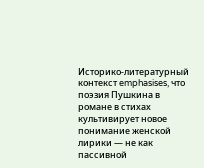Историко-литературный контекст emphasises, что поэзия Пушкина в романе в стихах культивирует новое понимание женской лирики — не как пассивной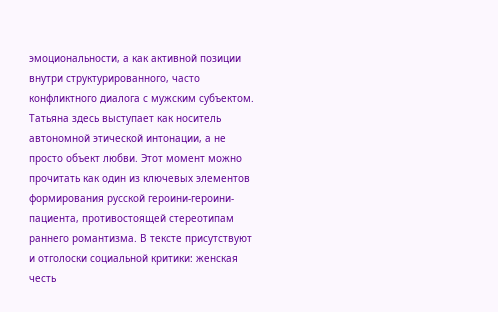эмоциональности, а как активной позиции внутри структурированного, часто конфликтного диалога с мужским субъектом. Татьяна здесь выступает как носитель автономной этической интонации, а не просто объект любви. Этот момент можно прочитать как один из ключевых элементов формирования русской героини-героини-пациента, противостоящей стереотипам раннего романтизма. В тексте присутствуют и отголоски социальной критики: женская честь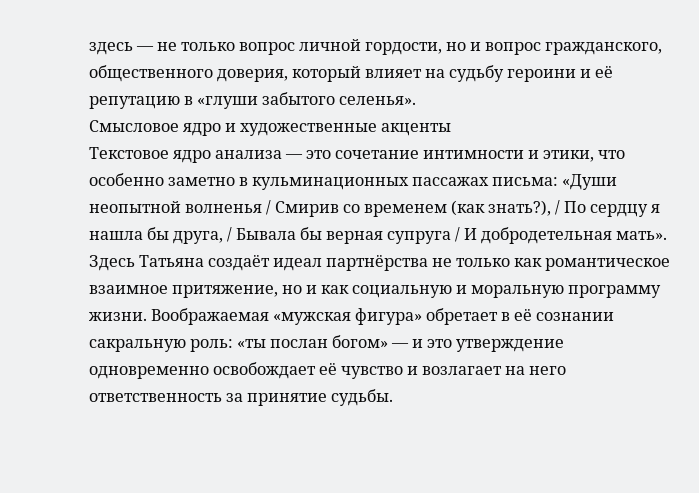здесь — не только вопрос личной гордости, но и вопрос гражданского, общественного доверия, который влияет на судьбу героини и её репутацию в «глуши забытого селенья».
Смысловое ядро и художественные акценты
Текстовое ядро анализа — это сочетание интимности и этики, что особенно заметно в кульминационных пассажах письма: «Души неопытной волненья / Смирив со временем (как знать?), / По сердцу я нашла бы друга, / Бывала бы верная супруга / И добродетельная мать». Здесь Татьяна создаёт идеал партнёрства не только как романтическое взаимное притяжение, но и как социальную и моральную программу жизни. Воображаемая «мужская фигура» обретает в её сознании сакральную роль: «ты послан богом» — и это утверждение одновременно освобождает её чувство и возлагает на него ответственность за принятие судьбы.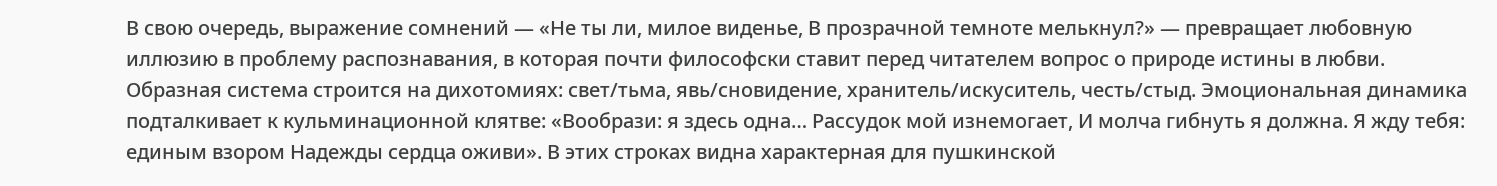В свою очередь, выражение сомнений — «Не ты ли, милое виденье, В прозрачной темноте мелькнул?» — превращает любовную иллюзию в проблему распознавания, в которая почти философски ставит перед читателем вопрос о природе истины в любви.
Образная система строится на дихотомиях: свет/тьма, явь/сновидение, хранитель/искуситель, честь/стыд. Эмоциональная динамика подталкивает к кульминационной клятве: «Вообрази: я здесь одна… Рассудок мой изнемогает, И молча гибнуть я должна. Я жду тебя: единым взором Надежды сердца оживи». В этих строках видна характерная для пушкинской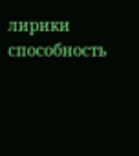лирики способность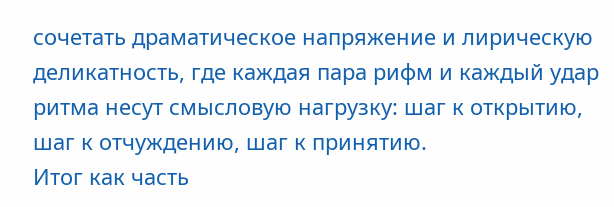сочетать драматическое напряжение и лирическую деликатность, где каждая пара рифм и каждый удар ритма несут смысловую нагрузку: шаг к открытию, шаг к отчуждению, шаг к принятию.
Итог как часть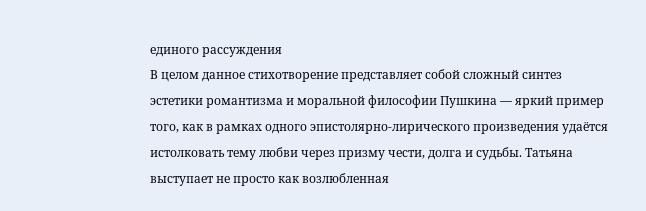единого рассуждения
В целом данное стихотворение представляет собой сложный синтез эстетики романтизма и моральной философии Пушкина — яркий пример того, как в рамках одного эпистолярно-лирического произведения удаётся истолковать тему любви через призму чести, долга и судьбы. Татьяна выступает не просто как возлюбленная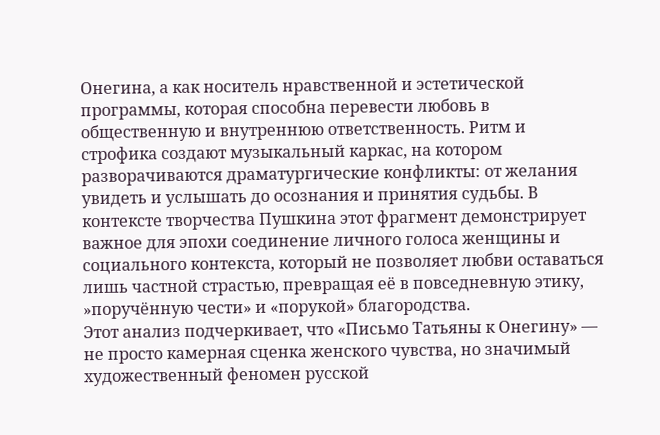Онегина, а как носитель нравственной и эстетической программы, которая способна перевести любовь в общественную и внутреннюю ответственность. Ритм и строфика создают музыкальный каркас, на котором разворачиваются драматургические конфликты: от желания увидеть и услышать до осознания и принятия судьбы. В контексте творчества Пушкина этот фрагмент демонстрирует важное для эпохи соединение личного голоса женщины и социального контекста, который не позволяет любви оставаться лишь частной страстью, превращая её в повседневную этику, »поручённую чести» и «порукой» благородства.
Этот анализ подчеркивает, что «Письмо Татьяны к Онегину» — не просто камерная сценка женского чувства, но значимый художественный феномен русской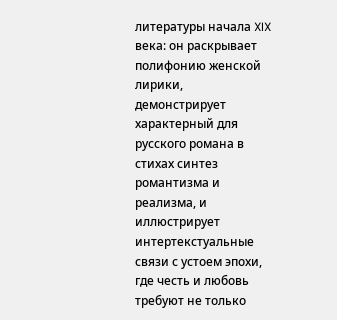литературы начала XIX века: он раскрывает полифонию женской лирики, демонстрирует характерный для русского романа в стихах синтез романтизма и реализма, и иллюстрирует интертекстуальные связи с устоем эпохи, где честь и любовь требуют не только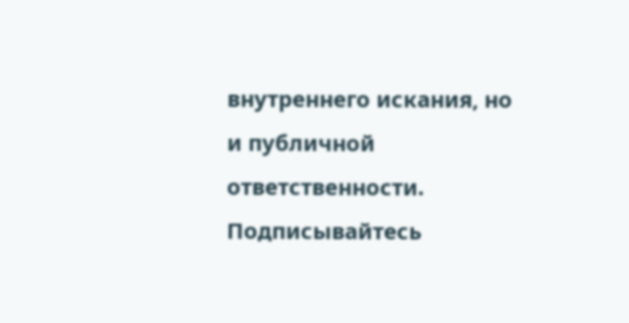внутреннего искания, но и публичной ответственности.
Подписывайтесь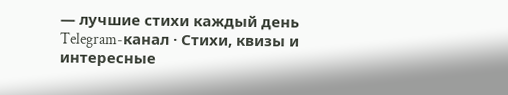— лучшие стихи каждый день
Telegram-канал · Стихи, квизы и интересные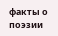факты о поэзии